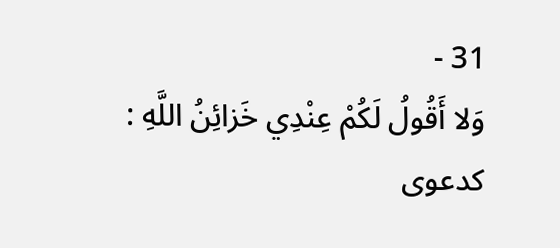31 -
وَلا أَقُولُ لَكُمْ عِنْدِي خَزائِنُ اللَّهِ :
كدعوى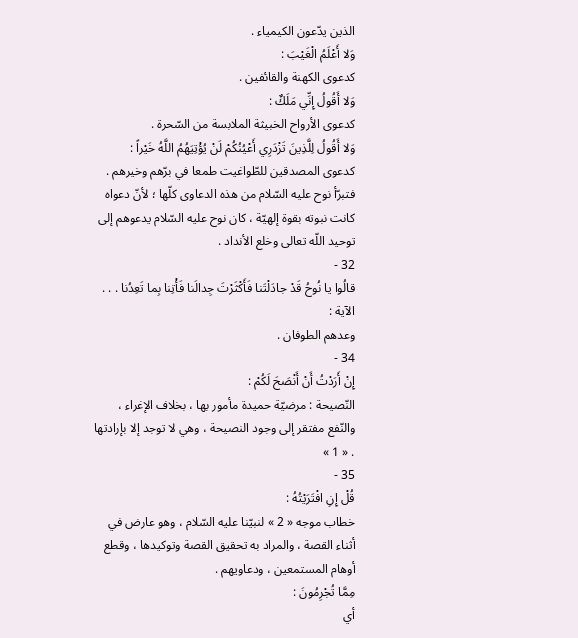الذين يدّعون الكيمياء .
وَلا أَعْلَمُ الْغَيْبَ :
كدعوى الكهنة والقائفين .
وَلا أَقُولُ إِنِّي مَلَكٌ :
كدعوى الأرواح الخبيثة الملابسة من السّحرة .
وَلا أَقُولُ لِلَّذِينَ تَزْدَرِي أَعْيُنُكُمْ لَنْ يُؤْتِيَهُمُ اللَّهُ خَيْراً :
كدعوى المصدقين للطّواغيت طمعا في برّهم وخيرهم .
فتبرّأ نوح عليه السّلام من هذه الدعاوى كلّها ؛ لأنّ دعواه كانت نبوته بقوة إلهيّة ، كان نوح عليه السّلام يدعوهم إلى توحيد اللّه تعالى وخلع الأنداد .
32 -
قالُوا يا نُوحُ قَدْ جادَلْتَنا فَأَكْثَرْتَ جِدالَنا فَأْتِنا بِما تَعِدُنا . . .
الآية :
وعدهم الطوفان .
34 -
إِنْ أَرَدْتُ أَنْ أَنْصَحَ لَكُمْ :
النّصيحة : مرضيّة حميدة مأمور بها ، بخلاف الإغراء ، والنّفع مفتقر إلى وجود النصيحة ، وهي لا توجد إلا بإرادتها . « 1 »
35 -
قُلْ إِنِ افْتَرَيْتُهُ :
خطاب موجه « 2 » لنبيّنا عليه السّلام ، وهو عارض في أثناء القصة ، والمراد به تحقيق القصة وتوكيدها ، وقطع أوهام المستمعين ، ودعاويهم .
مِمَّا تُجْرِمُونَ :
أي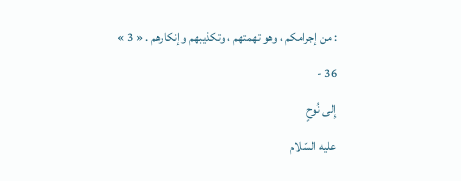: من إجرامكم ، وهو تهمتهم ، وتكذيبهم وإنكارهم . « 3 »
36 -
إِلى نُوحٍ
عليه السّلام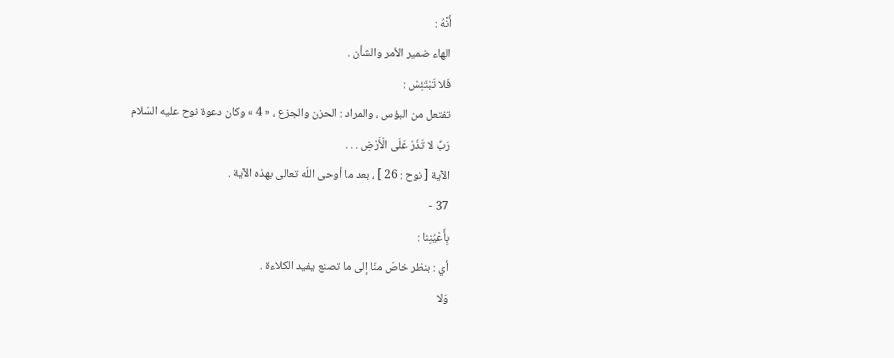أَنَّهُ :
الهاء ضمير الأمر والشأن .
فَلا تَبْتَئِسْ :
تفتعل من البؤس ، والمراد : الحزن والجزع ، « 4 » وكان دعوة نوح عليه السّلام
رَبِّ لا تَذَرْ عَلَى الْأَرْضِ . . .
الآية [ نوح : 26 ] ، بعد ما أوحى اللّه تعالى بهذه الآية .
37 -
بِأَعْيُنِنا :
أي : بنظر خاصّ منّا إلى ما تصنع يفيد الكلاءة .
وَلا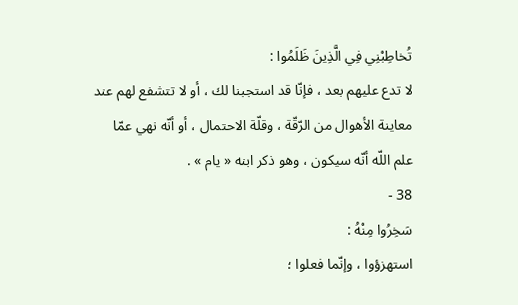تُخاطِبْنِي فِي الَّذِينَ ظَلَمُوا :
لا تدع عليهم بعد ، فإنّا قد استجبنا لك ، أو لا تتشفع لهم عند معاينة الأهوال من الرّقّة ، وقلّة الاحتمال ، أو أنّه نهي عمّا علم اللّه أنّه سيكون ، وهو ذكر ابنه « يام » .
38 -
سَخِرُوا مِنْهُ :
استهزؤوا ، وإنّما فعلوا ؛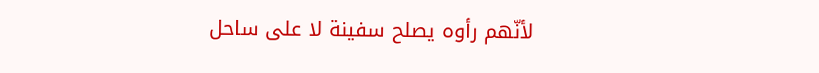لأنّهم رأوه يصلح سفينة لا على ساحل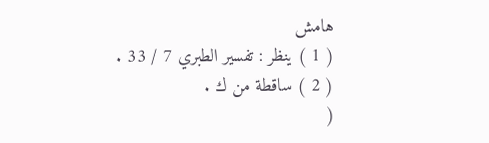هامش
( 1 ) ينظر : تفسير الطبري 7 / 33 .
( 2 ) ساقطة من ك .
(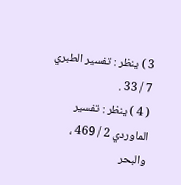3 ) ينظر : تفسير الطبري 7 / 33 .
( 4 ) ينظر : تفسير الماوردي 2 / 469 ، والبحر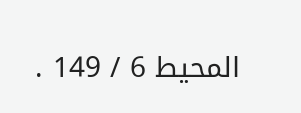المحيط 6 / 149 .